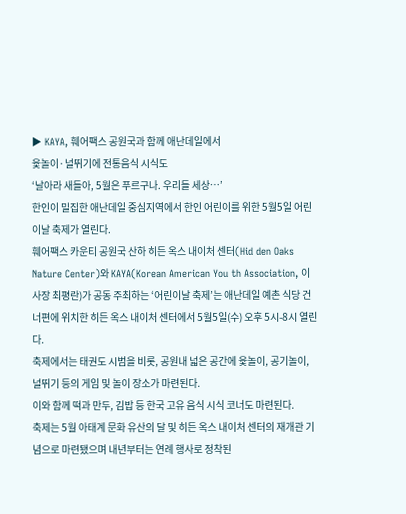▶ KAYA, 훼어팩스 공원국과 함께 애난데일에서
윷놀이·널뛰기에 전통음식 시식도
‘날아라 새들아, 5월은 푸르구나. 우리들 세상…’
한인이 밀집한 애난데일 중심지역에서 한인 어린이를 위한 5월5일 어린이날 축제가 열린다.
훼어팩스 카운티 공원국 산하 히든 옥스 내이처 센터(Hid den Oaks Nature Center)와 KAYA(Korean American You th Association, 이사장 최평란)가 공동 주최하는 ‘어린이날 축제’는 애난데일 예촌 식당 건너편에 위치한 히든 옥스 내이처 센터에서 5월5일(수) 오후 5시-8시 열린다.
축제에서는 태권도 시범을 비롯, 공원내 넓은 공간에 윷놀이, 공기놀이, 널뛰기 등의 게임 및 놀이 장소가 마련된다.
이와 함께 떡과 만두, 김밥 등 한국 고유 음식 시식 코너도 마련된다.
축제는 5월 아태계 문화 유산의 달 및 히든 옥스 내이처 센터의 재개관 기념으로 마련됐으며 내년부터는 연례 행사로 정착된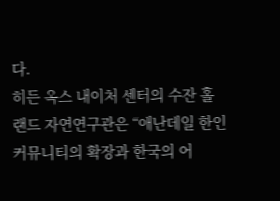다.
히든 옥스 내이처 센터의 수잔 홀랜드 자연연구관은 “애난데일 한인 커뮤니티의 확장과 한국의 어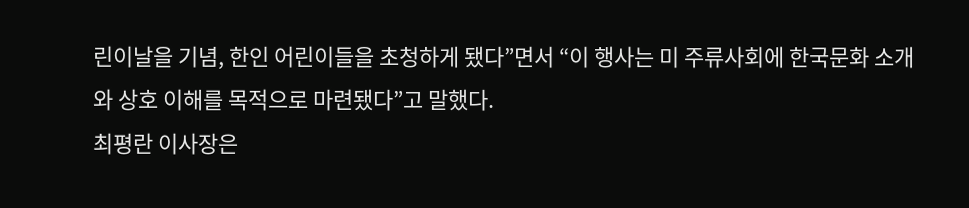린이날을 기념, 한인 어린이들을 초청하게 됐다”면서 “이 행사는 미 주류사회에 한국문화 소개와 상호 이해를 목적으로 마련됐다”고 말했다.
최평란 이사장은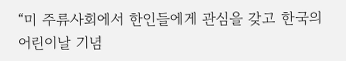“미 주류사회에서 한인들에게 관심을 갖고 한국의 어린이날 기념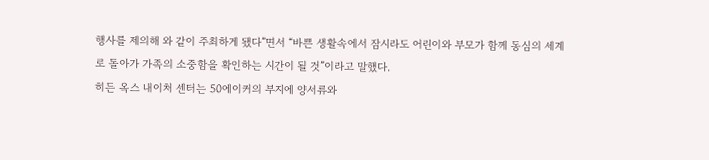행사를 제의해 와 같이 주최하게 됐다”면서 “바쁜 생활속에서 잠시라도 어린이와 부모가 함께 동심의 세계로 돌아가 가족의 소중함을 확인하는 시간이 될 것”이라고 말했다.
히든 옥스 내이처 센터는 50에이커의 부지에 양서류와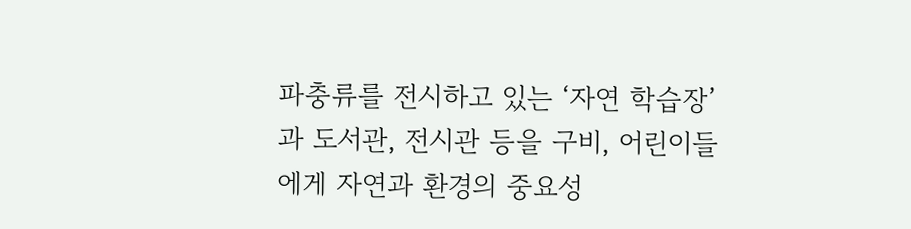파충류를 전시하고 있는 ‘자연 학습장’과 도서관, 전시관 등을 구비, 어린이들에게 자연과 환경의 중요성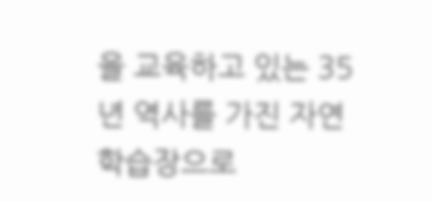을 교육하고 있는 35년 역사를 가진 자연 학습장으로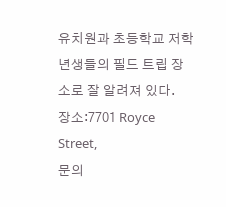유치원과 초등학교 저학년생들의 필드 트립 장소로 잘 알려져 있다.
장소:7701 Royce Street,
문의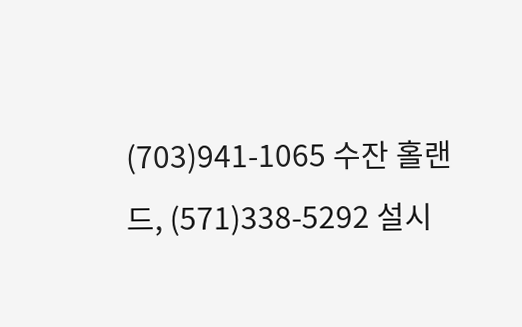(703)941-1065 수잔 홀랜드, (571)338-5292 설시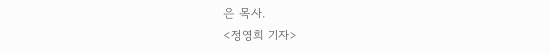은 목사.
<정영희 기자>